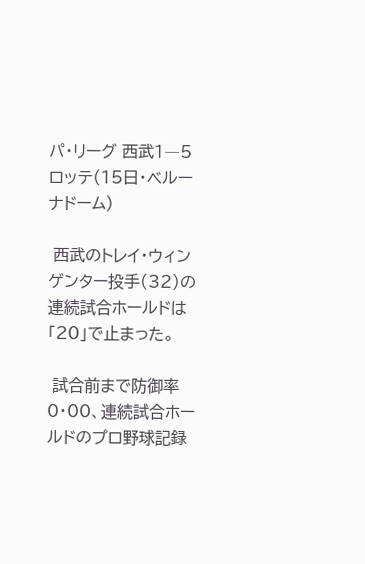パ・リーグ 西武1―5ロッテ(15日・ベルーナドーム)

 西武のトレイ・ウィンゲンター投手(32)の連続試合ホールドは「20」で止まった。

 試合前まで防御率0・00、連続試合ホールドのプロ野球記録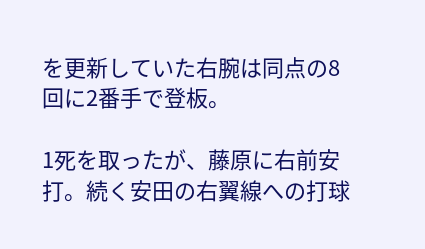を更新していた右腕は同点の8回に2番手で登板。

1死を取ったが、藤原に右前安打。続く安田の右翼線への打球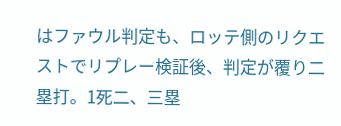はファウル判定も、ロッテ側のリクエストでリプレー検証後、判定が覆り二塁打。1死二、三塁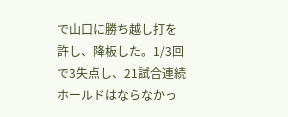で山口に勝ち越し打を許し、降板した。1/3回で3失点し、21試合連続ホールドはならなかっ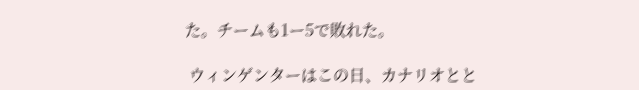た。チームも1ー5で敗れた。

 ウィンゲンターはこの日、カナリオとと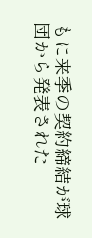もに来季の契約締結が球団から発表された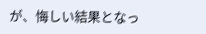が、悔しい結果となっ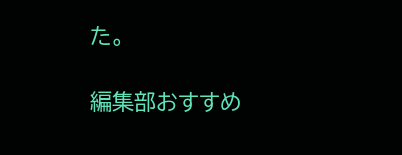た。

編集部おすすめ